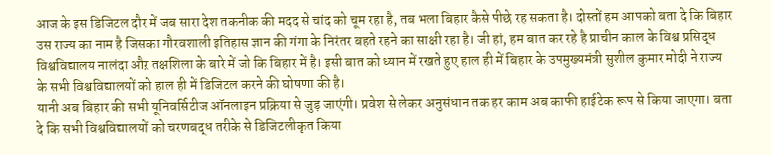आज के इस डिजिटल दौर में जब सारा देश तकनीक की मदद से चांद को चूम रहा है, तब भला बिहार कैसे पीछे रह सकता है। दोस्तों हम आपको बता दे कि बिहार उस राज्य का नाम है जिसका गौरवशाली इतिहास ज्ञान की गंगा के निरंतर बहते रहने का साक्षी रहा है। जी हां, हम बात कर रहे है प्राचीन काल के विश्व प्रसिद्ध विश्वविद्यालय नालंदा औऱ तक्षशिला के बारे में जो कि बिहार में है। इसी बात को ध्यान में रखते हुए हाल ही में बिहार के उपमुख्यमंत्री सुशील कुमार मोदी ने राज्य के सभी विश्वविद्यालयों को हाल ही में डिजिटल करने की घोषणा की है।
यानी अब बिहार की सभी यूनिवर्सिटीज ऑनलाइन प्रक्रिया से जुड़ जाएंगी। प्रवेश से लेकर अनुसंधान तक हर काम अब काफी हाईटेक रूप से किया जाएगा। बता दे कि सभी विश्वविद्यालयों को चरणबद्ध तरीके से डिजिटलीकृत किया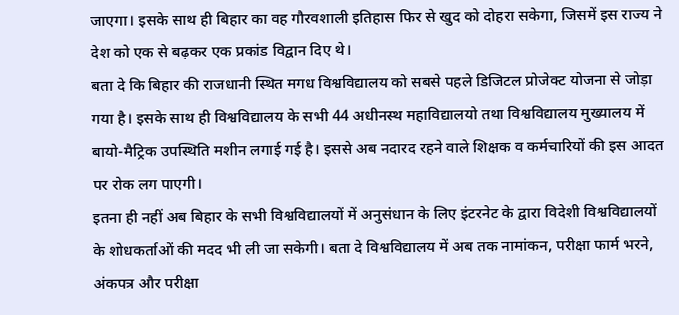जाएगा। इसके साथ ही बिहार का वह गौरवशाली इतिहास फिर से खुद को दोहरा सकेगा, जिसमें इस राज्य ने देश को एक से बढ़कर एक प्रकांड विद्वान दिए थे।
बता दे कि बिहार की राजधानी स्थित मगध विश्वविद्यालय को सबसे पहले डिजिटल प्रोजेक्ट योजना से जोड़ा गया है। इसके साथ ही विश्वविद्यालय के सभी 44 अधीनस्थ महाविद्यालयो तथा विश्वविद्यालय मुख्यालय में बायो-मैट्रिक उपस्थिति मशीन लगाई गई है। इससे अब नदारद रहने वाले शिक्षक व कर्मचारियों की इस आदत पर रोक लग पाएगी।
इतना ही नहीं अब बिहार के सभी विश्वविद्यालयों में अनुसंधान के लिए इंटरनेट के द्वारा विदेशी विश्वविद्यालयों के शोधकर्ताओं की मदद भी ली जा सकेगी। बता दे विश्वविद्यालय में अब तक नामांकन, परीक्षा फार्म भरने, अंकपत्र और परीक्षा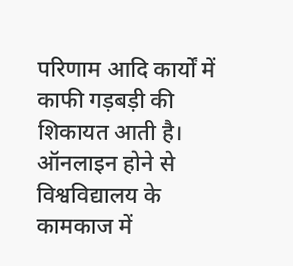परिणाम आदि कार्यों में काफी गड़बड़ी की शिकायत आती है। ऑनलाइन होने से विश्वविद्यालय के कामकाज में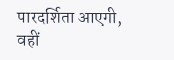पारदर्शिता आएगी, वहीं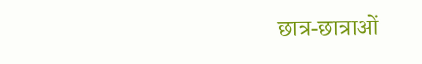छात्र-छात्राओं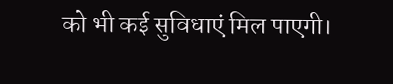को भी कई सुविधाएं मिल पाएगी।